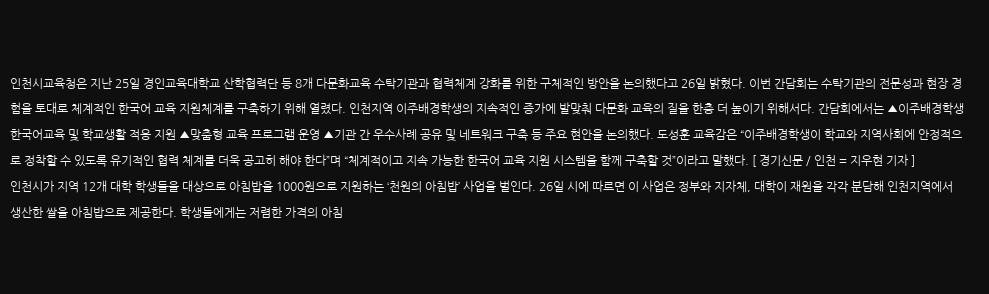인천시교육청은 지난 25일 경인교육대학교 산학협력단 등 8개 다문화교육 수탁기관과 협력체계 강화를 위한 구체적인 방안을 논의했다고 26일 밝혔다. 이번 간담회는 수탁기관의 전문성과 현장 경험을 토대로 체계적인 한국어 교육 지원체계를 구축하기 위해 열렸다. 인천지역 이주배경학생의 지속적인 증가에 발맞춰 다문화 교육의 질을 한층 더 높이기 위해서다. 간담회에서는 ▲이주배경학생 한국어교육 및 학교생활 적응 지원 ▲맞춤형 교육 프로그램 운영 ▲기관 간 우수사례 공유 및 네트워크 구축 등 주요 현안을 논의했다. 도성훈 교육감은 “이주배경학생이 학교와 지역사회에 안정적으로 정착할 수 있도록 유기적인 협력 체계를 더욱 공고히 해야 한다”며 “체계적이고 지속 가능한 한국어 교육 지원 시스템을 함께 구축할 것”이라고 말했다. [ 경기신문 / 인천 = 지우현 기자 ]
인천시가 지역 12개 대학 학생들을 대상으로 아침밥을 1000원으로 지원하는 ‘천원의 아침밥’ 사업을 벌인다. 26일 시에 따르면 이 사업은 정부와 지자체, 대학이 재원을 각각 분담해 인천지역에서 생산한 쌀을 아침밥으로 제공한다. 학생들에게는 저렴한 가격의 아침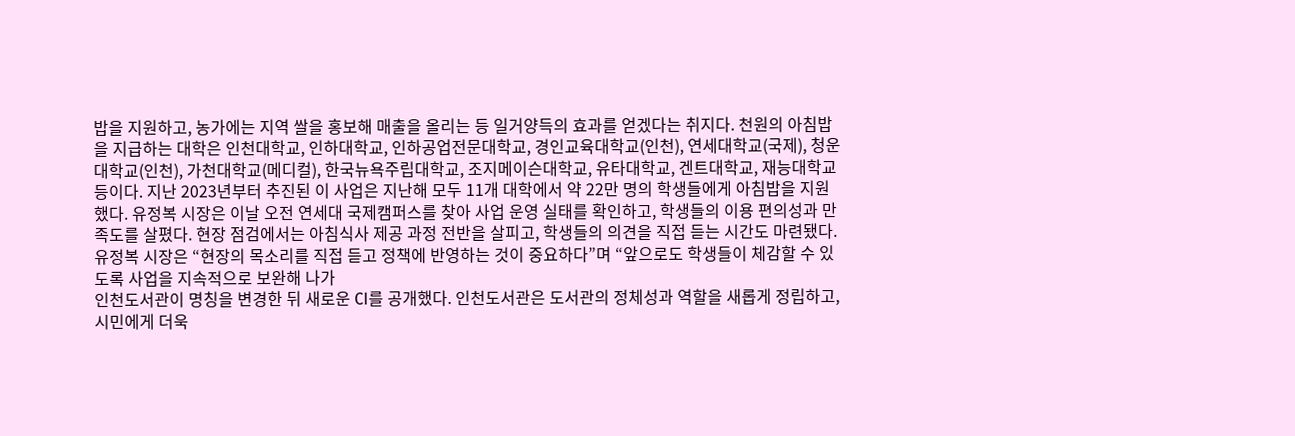밥을 지원하고, 농가에는 지역 쌀을 홍보해 매출을 올리는 등 일거양득의 효과를 얻겠다는 취지다. 천원의 아침밥을 지급하는 대학은 인천대학교, 인하대학교, 인하공업전문대학교, 경인교육대학교(인천), 연세대학교(국제), 청운대학교(인천), 가천대학교(메디컬), 한국뉴욕주립대학교, 조지메이슨대학교, 유타대학교, 겐트대학교, 재능대학교 등이다. 지난 2023년부터 추진된 이 사업은 지난해 모두 11개 대학에서 약 22만 명의 학생들에게 아침밥을 지원했다. 유정복 시장은 이날 오전 연세대 국제캠퍼스를 찾아 사업 운영 실태를 확인하고, 학생들의 이용 편의성과 만족도를 살폈다. 현장 점검에서는 아침식사 제공 과정 전반을 살피고, 학생들의 의견을 직접 듣는 시간도 마련됐다. 유정복 시장은 “현장의 목소리를 직접 듣고 정책에 반영하는 것이 중요하다”며 “앞으로도 학생들이 체감할 수 있도록 사업을 지속적으로 보완해 나가
인천도서관이 명칭을 변경한 뒤 새로운 CI를 공개했다. 인천도서관은 도서관의 정체성과 역할을 새롭게 정립하고, 시민에게 더욱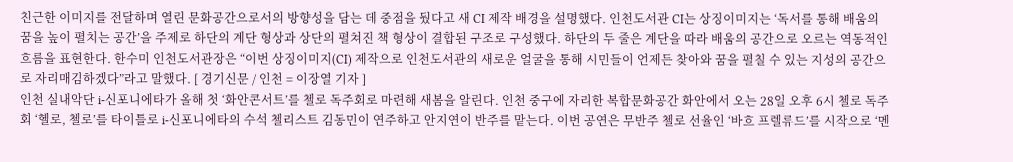친근한 이미지를 전달하며 열린 문화공간으로서의 방향성을 담는 데 중점을 뒀다고 새 CI 제작 배경을 설명했다. 인천도서관 CI는 상징이미지는 ‘독서를 통해 배움의 꿈을 높이 펼치는 공간’을 주제로 하단의 계단 형상과 상단의 펼쳐진 책 형상이 결합된 구조로 구성했다. 하단의 두 줄은 계단을 따라 배움의 공간으로 오르는 역동적인 흐름을 표현한다. 한수미 인천도서관장은 “이번 상징이미지(CI) 제작으로 인천도서관의 새로운 얼굴을 통해 시민들이 언제든 찾아와 꿈을 펼칠 수 있는 지성의 공간으로 자리매김하겠다”라고 말했다. [ 경기신문 / 인천 = 이장열 기자 ]
인천 실내악단 i-신포니에타가 올해 첫 ‘화안콘서트’를 첼로 독주회로 마련해 새봄을 알린다. 인천 중구에 자리한 복합문화공간 화안에서 오는 28일 오후 6시 첼로 독주회 ‘헬로, 첼로’를 타이틀로 i-신포니에타의 수석 첼리스트 김동민이 연주하고 안지연이 반주를 맡는다. 이번 공연은 무반주 첼로 선율인 ‘바흐 프렐류드’를 시작으로 ‘멘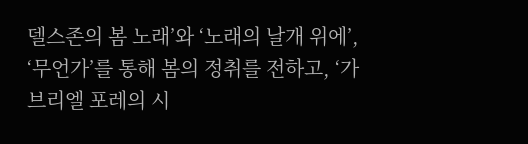델스존의 봄 노래’와 ‘노래의 날개 위에’, ‘무언가’를 통해 봄의 정취를 전하고, ‘가브리엘 포레의 시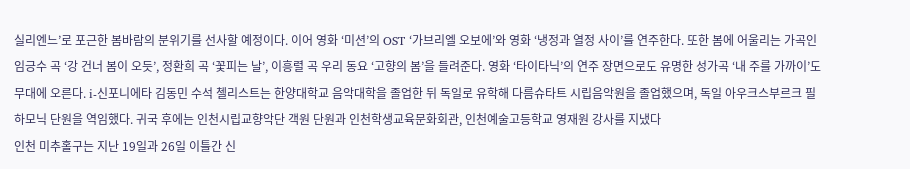실리엔느’로 포근한 봄바람의 분위기를 선사할 예정이다. 이어 영화 ‘미션’의 OST ‘가브리엘 오보에’와 영화 ‘냉정과 열정 사이’를 연주한다. 또한 봄에 어울리는 가곡인 임긍수 곡 ‘강 건너 봄이 오듯’, 정환희 곡 ‘꽃피는 날’, 이흥렬 곡 우리 동요 ‘고향의 봄’을 들려준다. 영화 ‘타이타닉’의 연주 장면으로도 유명한 성가곡 ‘내 주를 가까이’도 무대에 오른다. i-신포니에타 김동민 수석 첼리스트는 한양대학교 음악대학을 졸업한 뒤 독일로 유학해 다름슈타트 시립음악원을 졸업했으며, 독일 아우크스부르크 필하모닉 단원을 역임했다. 귀국 후에는 인천시립교향악단 객원 단원과 인천학생교육문화회관, 인천예술고등학교 영재원 강사를 지냈다
인천 미추홀구는 지난 19일과 26일 이틀간 신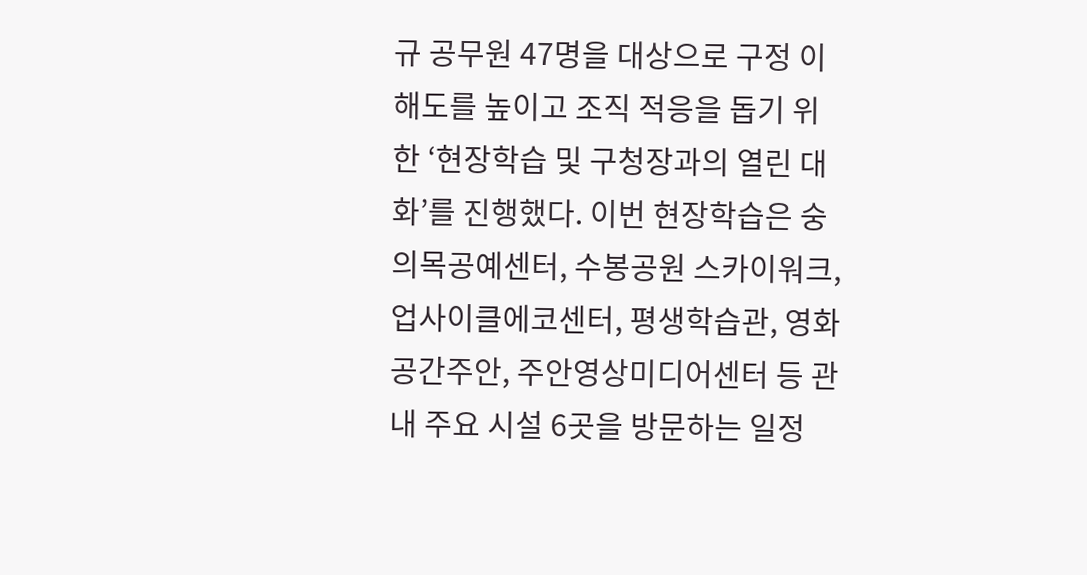규 공무원 47명을 대상으로 구정 이해도를 높이고 조직 적응을 돕기 위한 ‘현장학습 및 구청장과의 열린 대화’를 진행했다. 이번 현장학습은 숭의목공예센터, 수봉공원 스카이워크, 업사이클에코센터, 평생학습관, 영화공간주안, 주안영상미디어센터 등 관내 주요 시설 6곳을 방문하는 일정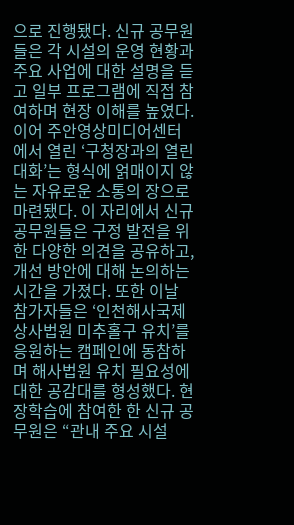으로 진행됐다. 신규 공무원들은 각 시설의 운영 현황과 주요 사업에 대한 설명을 듣고 일부 프로그램에 직접 참여하며 현장 이해를 높였다. 이어 주안영상미디어센터에서 열린 ‘구청장과의 열린 대화’는 형식에 얽매이지 않는 자유로운 소통의 장으로 마련됐다. 이 자리에서 신규 공무원들은 구정 발전을 위한 다양한 의견을 공유하고, 개선 방안에 대해 논의하는 시간을 가졌다. 또한 이날 참가자들은 ‘인천해사국제상사법원 미추홀구 유치’를 응원하는 캠페인에 동참하며 해사법원 유치 필요성에 대한 공감대를 형성했다. 현장학습에 참여한 한 신규 공무원은 “관내 주요 시설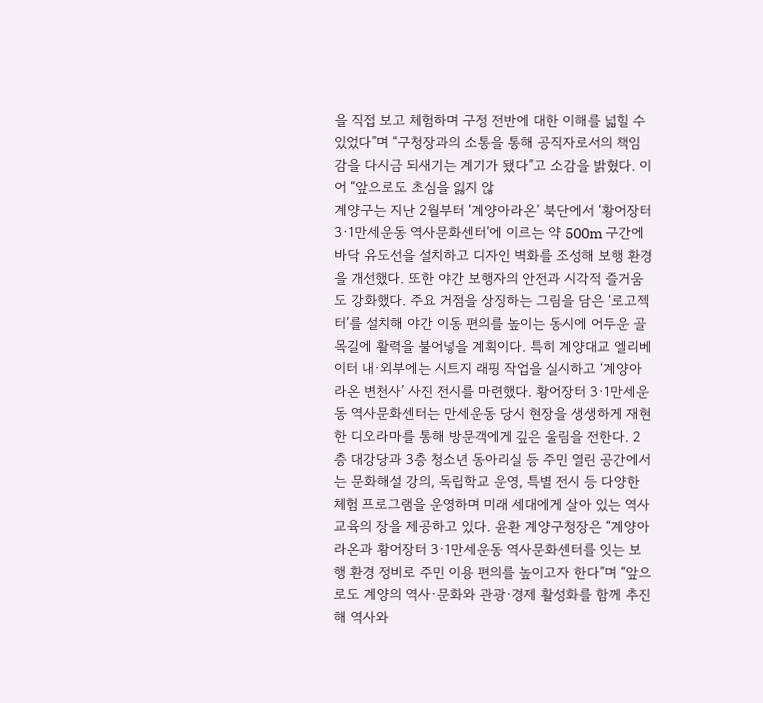을 직접 보고 체험하며 구정 전반에 대한 이해를 넓힐 수 있었다”며 “구청장과의 소통을 통해 공직자로서의 책임감을 다시금 되새기는 계기가 됐다”고 소감을 밝혔다. 이어 “앞으로도 초심을 잃지 않
계양구는 지난 2월부터 ‘계양아라온’ 북단에서 ‘황어장터 3·1만세운동 역사문화센터’에 이르는 약 500m 구간에 바닥 유도선을 설치하고 디자인 벽화를 조성해 보행 환경을 개선했다. 또한 야간 보행자의 안전과 시각적 즐거움도 강화했다. 주요 거점을 상징하는 그림을 담은 ‘로고젝터’를 설치해 야간 이동 편의를 높이는 동시에 어두운 골목길에 활력을 불어넣을 계획이다. 특히 계양대교 엘리베이터 내·외부에는 시트지 래핑 작업을 실시하고 ‘계양아라온 변천사’ 사진 전시를 마련했다. 황어장터 3·1만세운동 역사문화센터는 만세운동 당시 현장을 생생하게 재현한 디오라마를 통해 방문객에게 깊은 울림을 전한다. 2층 대강당과 3층 청소년 동아리실 등 주민 열린 공간에서는 문화해설 강의, 독립학교 운영, 특별 전시 등 다양한 체험 프로그램을 운영하며 미래 세대에게 살아 있는 역사 교육의 장을 제공하고 있다. 윤환 계양구청장은 “계양아라온과 황어장터 3·1만세운동 역사문화센터를 잇는 보행 환경 정비로 주민 이용 편의를 높이고자 한다”며 “앞으로도 계양의 역사·문화와 관광·경제 활성화를 함께 추진해 역사와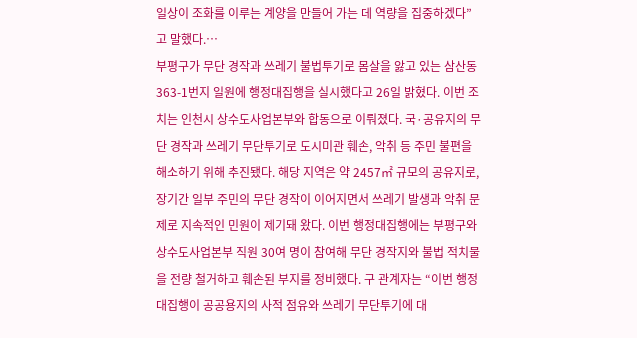일상이 조화를 이루는 계양을 만들어 가는 데 역량을 집중하겠다”고 말했다.…
부평구가 무단 경작과 쓰레기 불법투기로 몸살을 앓고 있는 삼산동 363-1번지 일원에 행정대집행을 실시했다고 26일 밝혔다. 이번 조치는 인천시 상수도사업본부와 합동으로 이뤄졌다. 국·공유지의 무단 경작과 쓰레기 무단투기로 도시미관 훼손, 악취 등 주민 불편을 해소하기 위해 추진됐다. 해당 지역은 약 2457㎡ 규모의 공유지로, 장기간 일부 주민의 무단 경작이 이어지면서 쓰레기 발생과 악취 문제로 지속적인 민원이 제기돼 왔다. 이번 행정대집행에는 부평구와 상수도사업본부 직원 30여 명이 참여해 무단 경작지와 불법 적치물을 전량 철거하고 훼손된 부지를 정비했다. 구 관계자는 “이번 행정대집행이 공공용지의 사적 점유와 쓰레기 무단투기에 대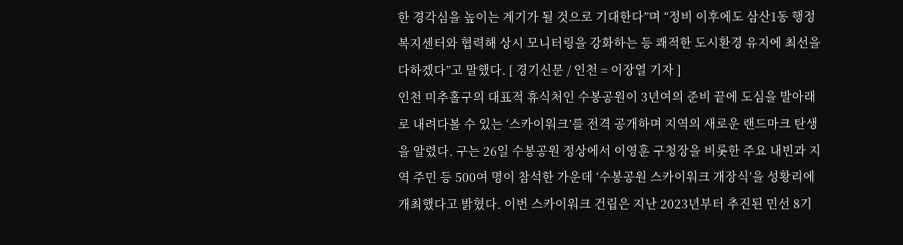한 경각심을 높이는 계기가 될 것으로 기대한다”며 “정비 이후에도 삼산1동 행정복지센터와 협력해 상시 모니터링을 강화하는 등 쾌적한 도시환경 유지에 최선을 다하겠다”고 말했다. [ 경기신문 / 인천 = 이장열 기자 ]
인천 미추홀구의 대표적 휴식처인 수봉공원이 3년여의 준비 끝에 도심을 발아래로 내려다볼 수 있는 ‘스카이워크’를 전격 공개하며 지역의 새로운 랜드마크 탄생을 알렸다. 구는 26일 수봉공원 정상에서 이영훈 구청장을 비롯한 주요 내빈과 지역 주민 등 500여 명이 참석한 가운데 ‘수봉공원 스카이워크 개장식’을 성황리에 개최했다고 밝혔다. 이번 스카이워크 건립은 지난 2023년부터 추진된 민선 8기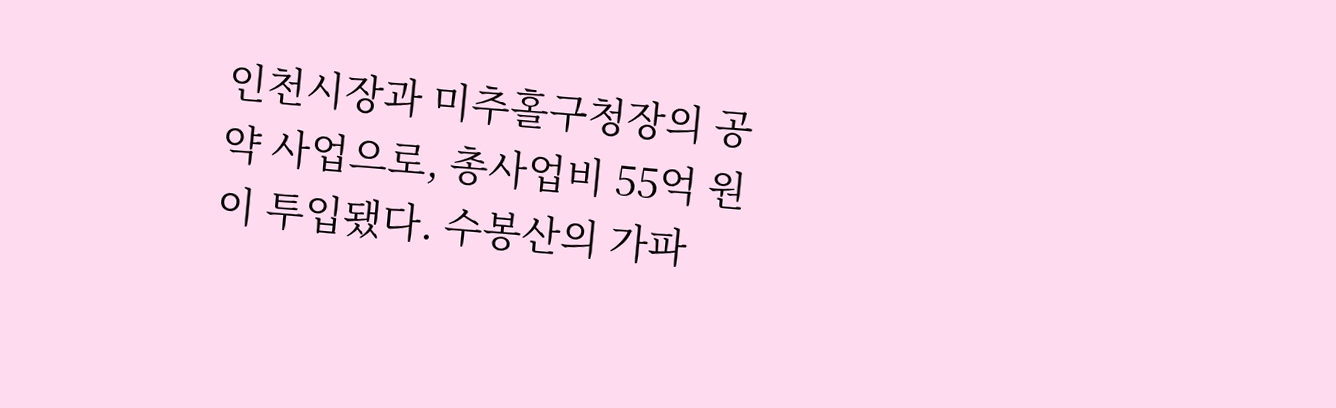인천시장과 미추홀구청장의 공약 사업으로, 총사업비 55억 원이 투입됐다. 수봉산의 가파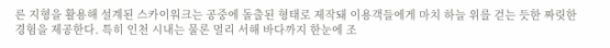른 지형을 활용해 설계된 스카이워크는 공중에 돌출된 형태로 제작돼 이용객들에게 마치 하늘 위를 걷는 듯한 짜릿한 경험을 제공한다. 특히 인천 시내는 물론 멀리 서해 바다까지 한눈에 조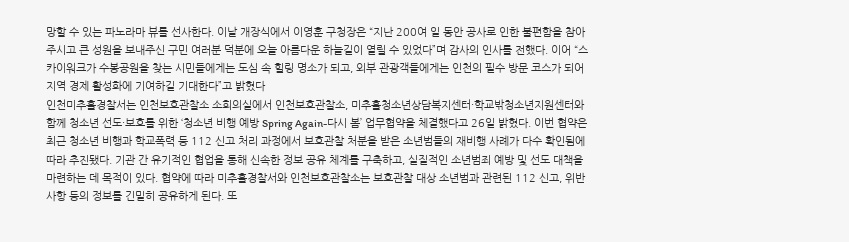망할 수 있는 파노라마 뷰를 선사한다. 이날 개장식에서 이영훈 구청장은 “지난 200여 일 동안 공사로 인한 불편함을 참아주시고 큰 성원을 보내주신 구민 여러분 덕분에 오늘 아름다운 하늘길이 열릴 수 있었다”며 감사의 인사를 전했다. 이어 “스카이워크가 수봉공원을 찾는 시민들에게는 도심 속 힐링 명소가 되고, 외부 관광객들에게는 인천의 필수 방문 코스가 되어 지역 경제 활성화에 기여하길 기대한다”고 밝혔다
인천미추홀경찰서는 인천보호관찰소 소회의실에서 인천보호관찰소, 미추홀청소년상담복지센터·학교밖청소년지원센터와 함께 청소년 선도·보호를 위한 ‘청소년 비행 예방 Spring Again-다시 봄’ 업무협약을 체결했다고 26일 밝혔다. 이번 협약은 최근 청소년 비행과 학교폭력 등 112 신고 처리 과정에서 보호관찰 처분을 받은 소년범들의 재비행 사례가 다수 확인됨에 따라 추진됐다. 기관 간 유기적인 협업을 통해 신속한 정보 공유 체계를 구축하고, 실질적인 소년범죄 예방 및 선도 대책을 마련하는 데 목적이 있다. 협약에 따라 미추홀경찰서와 인천보호관찰소는 보호관찰 대상 소년범과 관련된 112 신고, 위반사항 등의 정보를 긴밀히 공유하게 된다. 또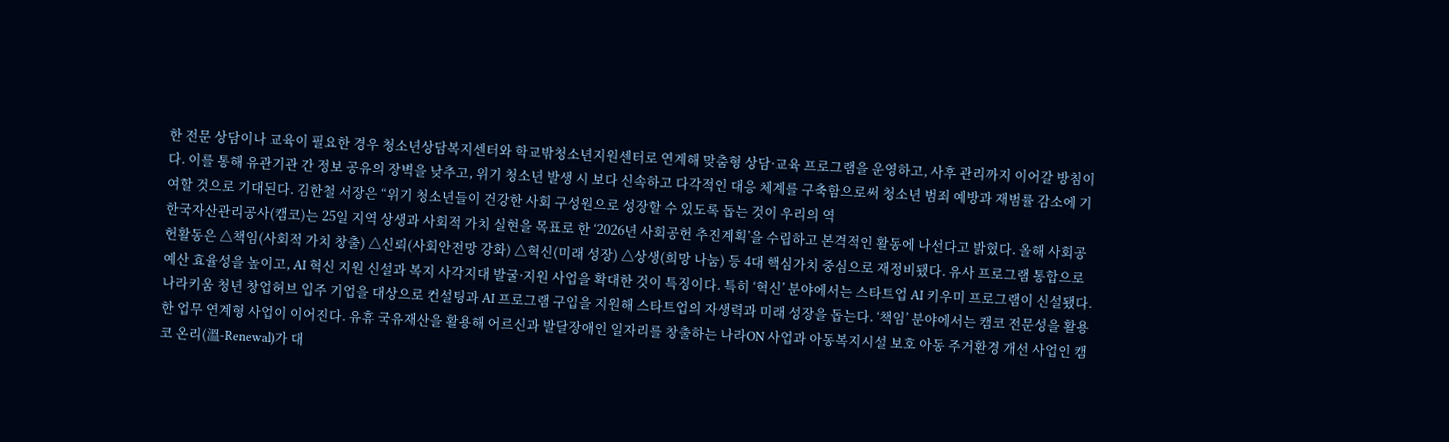한 전문 상담이나 교육이 필요한 경우 청소년상담복지센터와 학교밖청소년지원센터로 연계해 맞춤형 상담·교육 프로그램을 운영하고, 사후 관리까지 이어갈 방침이다. 이를 통해 유관기관 간 정보 공유의 장벽을 낮추고, 위기 청소년 발생 시 보다 신속하고 다각적인 대응 체계를 구축함으로써 청소년 범죄 예방과 재범률 감소에 기여할 것으로 기대된다. 김한철 서장은 “위기 청소년들이 건강한 사회 구성원으로 성장할 수 있도록 돕는 것이 우리의 역
한국자산관리공사(캠코)는 25일 지역 상생과 사회적 가치 실현을 목표로 한 ‘2026년 사회공헌 추진계획’을 수립하고 본격적인 활동에 나선다고 밝혔다. 올해 사회공헌활동은 △책임(사회적 가치 창출) △신뢰(사회안전망 강화) △혁신(미래 성장) △상생(희망 나눔) 등 4대 핵심가치 중심으로 재정비됐다. 유사 프로그램 통합으로 예산 효율성을 높이고, AI 혁신 지원 신설과 복지 사각지대 발굴·지원 사업을 확대한 것이 특징이다. 특히 ‘혁신’ 분야에서는 스타트업 AI 키우미 프로그램이 신설됐다. 나라키움 청년 창업허브 입주 기업을 대상으로 컨설팅과 AI 프로그램 구입을 지원해 스타트업의 자생력과 미래 성장을 돕는다. ‘책임’ 분야에서는 캠코 전문성을 활용한 업무 연계형 사업이 이어진다. 유휴 국유재산을 활용해 어르신과 발달장애인 일자리를 창출하는 나라ON 사업과 아동복지시설 보호 아동 주거환경 개선 사업인 캠코 온리(溫-Renewal)가 대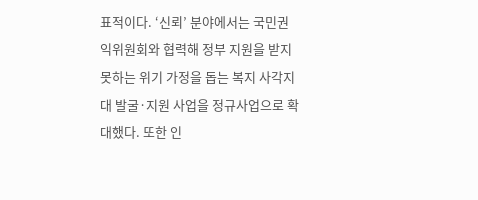표적이다. ‘신뢰’ 분야에서는 국민권익위원회와 협력해 정부 지원을 받지 못하는 위기 가정을 돕는 복지 사각지대 발굴·지원 사업을 정규사업으로 확대했다. 또한 인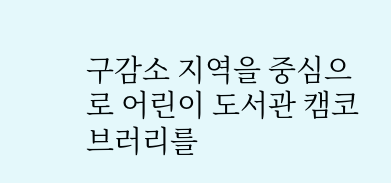구감소 지역을 중심으로 어린이 도서관 캠코브러리를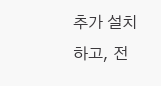추가 설치하고, 전